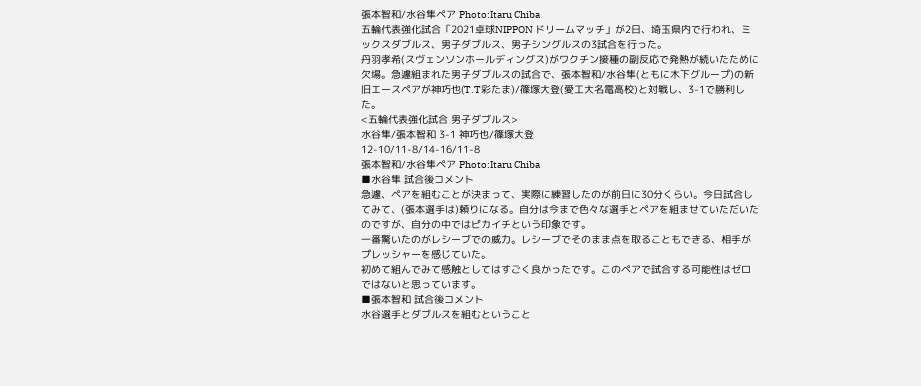張本智和/水谷隼ペア Photo:Itaru Chiba
五輪代表強化試合「2021卓球NIPPON ドリームマッチ」が2日、埼玉県内で行われ、ミックスダブルス、男子ダブルス、男子シングルスの3試合を行った。
丹羽孝希(スヴェンソンホールディングス)がワクチン接種の副反応で発熱が続いたために欠場。急遽組まれた男子ダブルスの試合で、張本智和/水谷隼(ともに木下グループ)の新旧エースペアが神巧也(T.T彩たま)/篠塚大登(愛工大名電高校)と対戦し、3-1で勝利した。
<五輪代表強化試合 男子ダブルス>
水谷隼/張本智和 3-1 神巧也/篠塚大登
12-10/11-8/14-16/11-8
張本智和/水谷隼ペア Photo:Itaru Chiba
■水谷隼 試合後コメント
急遽、ペアを組むことが決まって、実際に練習したのが前日に30分くらい。今日試合してみて、(張本選手は)頼りになる。自分は今まで色々な選手とペアを組ませていただいたのですが、自分の中ではピカイチという印象です。
一番驚いたのがレシーブでの威力。レシーブでそのまま点を取ることもできる、相手がプレッシャーを感じていた。
初めて組んでみて感触としてはすごく良かったです。このペアで試合する可能性はゼロではないと思っています。
■張本智和 試合後コメント
水谷選手とダブルスを組むということ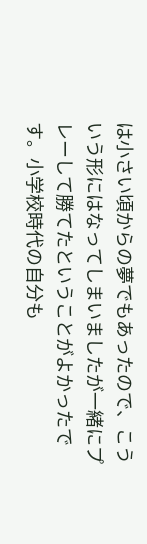は小さい頃からの夢でもあったので、こういう形にはなってしまいましたが一緒にプレーして勝てたということがよかったです。小学校時代の自分も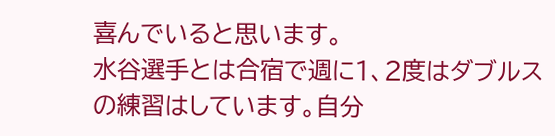喜んでいると思います。
水谷選手とは合宿で週に1、2度はダブルスの練習はしています。自分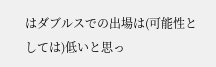はダブルスでの出場は(可能性としては)低いと思っ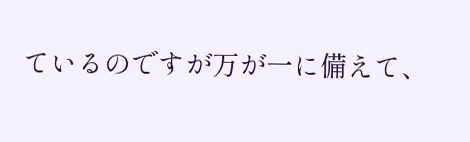ているのですが万が一に備えて、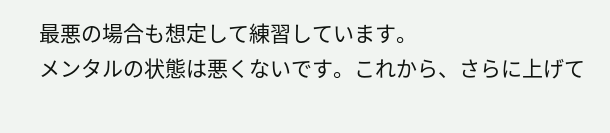最悪の場合も想定して練習しています。
メンタルの状態は悪くないです。これから、さらに上げて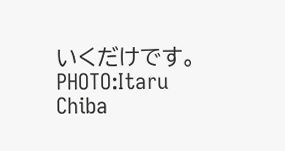いくだけです。
PHOTO:Itaru Chiba